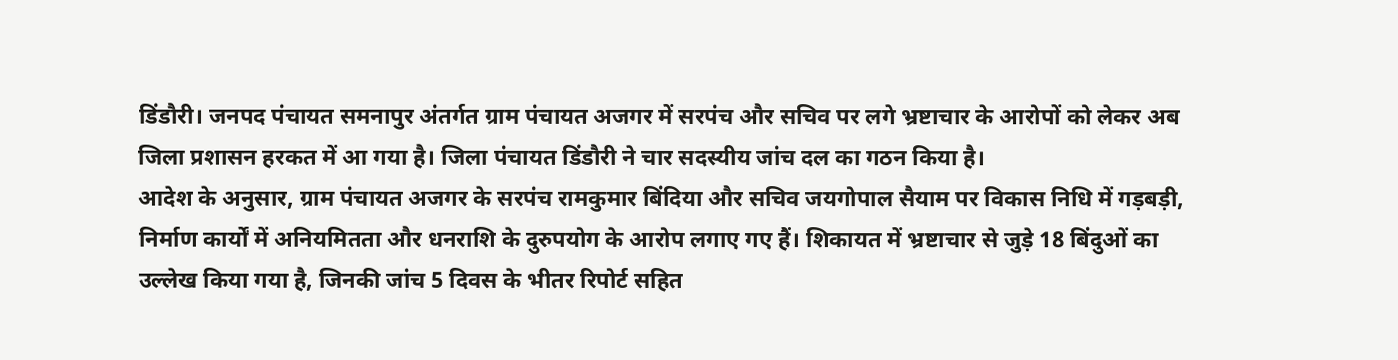डिंडौरी। जनपद पंचायत समनापुर अंतर्गत ग्राम पंचायत अजगर में सरपंच और सचिव पर लगे भ्रष्टाचार के आरोपों को लेकर अब जिला प्रशासन हरकत में आ गया है। जिला पंचायत डिंडौरी ने चार सदस्यीय जांच दल का गठन किया है।
आदेश के अनुसार, ग्राम पंचायत अजगर के सरपंच रामकुमार बिंदिया और सचिव जयगोपाल सैयाम पर विकास निधि में गड़बड़ी, निर्माण कार्यों में अनियमितता और धनराशि के दुरुपयोग के आरोप लगाए गए हैं। शिकायत में भ्रष्टाचार से जुड़े 18 बिंदुओं का उल्लेख किया गया है, जिनकी जांच 5 दिवस के भीतर रिपोर्ट सहित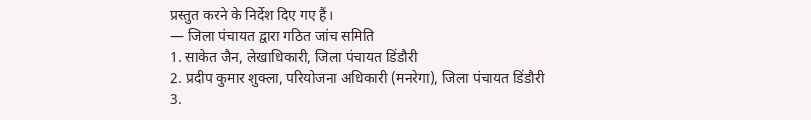प्रस्तुत करने के निर्देश दिए गए हैं।
— जिला पंचायत द्वारा गठित जांच समिति
1. साकेत जैन, लेखाधिकारी, जिला पंचायत डिंडौरी
2. प्रदीप कुमार शुक्ला, परियोजना अधिकारी (मनरेगा), जिला पंचायत डिंडौरी
3.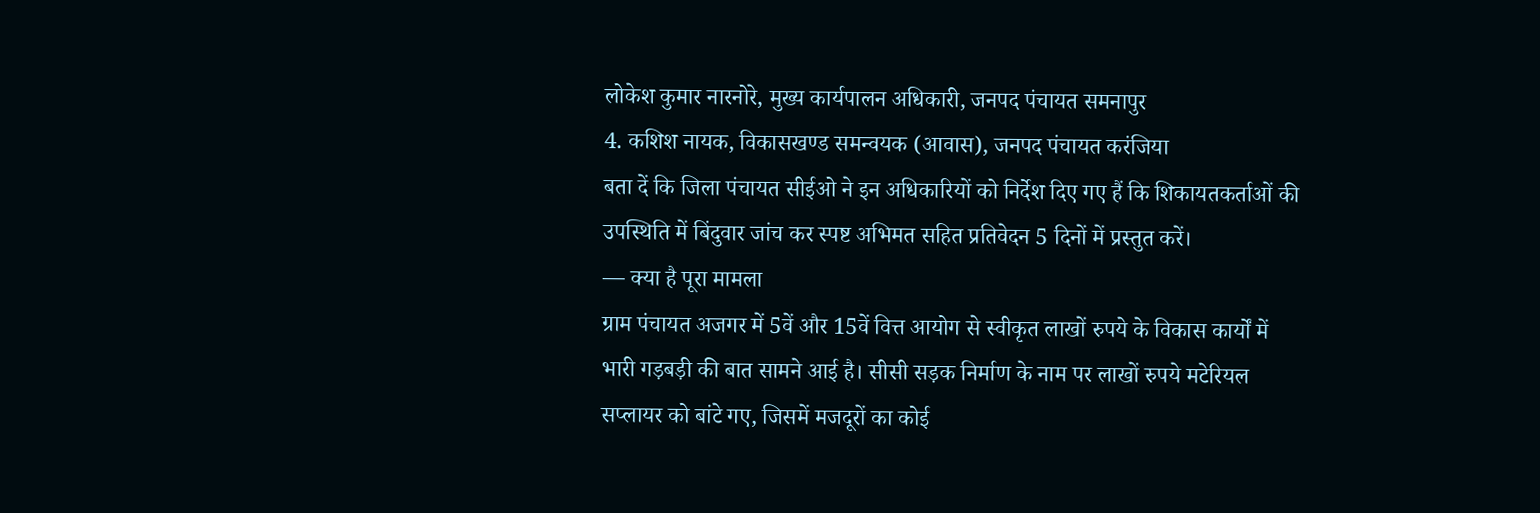लोकेश कुमार नारनोरे, मुख्य कार्यपालन अधिकारी, जनपद पंचायत समनापुर
4. कशिश नायक, विकासखण्ड समन्वयक (आवास), जनपद पंचायत करंजिया
बता दें कि जिला पंचायत सीईओ ने इन अधिकारियों को निर्देश दिए गए हैं कि शिकायतकर्ताओं की उपस्थिति में बिंदुवार जांच कर स्पष्ट अभिमत सहित प्रतिवेदन 5 दिनों में प्रस्तुत करें।
— क्या है पूरा मामला
ग्राम पंचायत अजगर में 5वें और 15वें वित्त आयोग से स्वीकृत लाखों रुपये के विकास कार्यों में भारी गड़बड़ी की बात सामने आई है। सीसी सड़क निर्माण के नाम पर लाखों रुपये मटेरियल सप्लायर को बांटे गए, जिसमें मजदूरों का कोई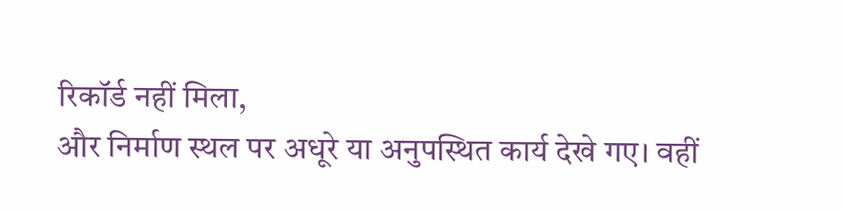रिकॉर्ड नहीं मिला,
और निर्माण स्थल पर अधूरे या अनुपस्थित कार्य देखे गए। वहीं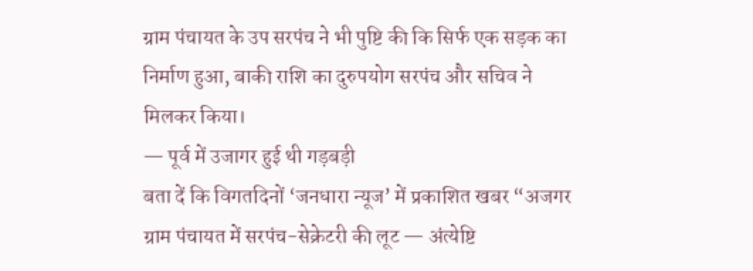ग्राम पंचायत के उप सरपंच ने भी पुष्टि की कि सिर्फ एक सड़क का निर्माण हुआ, बाकी राशि का दुरुपयोग सरपंच और सचिव ने मिलकर किया।
— पूर्व में उजागर हुई थी गड़बड़ी
बता दें कि विगतदिनों ‘जनधारा न्यूज’ में प्रकाशित खबर “अजगर ग्राम पंचायत में सरपंच-सेक्रेटरी की लूट — अंत्येष्टि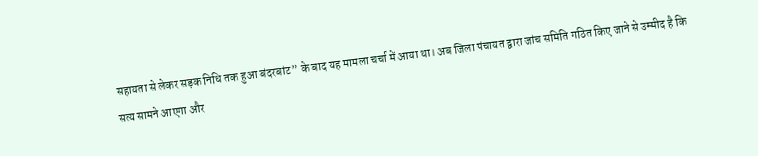सहायता से लेकर सड़क निधि तक हुआ बंदरबांट” के बाद यह मामला चर्चा में आया था। अब जिला पंचायत द्वारा जांच समिति गठित किए जाने से उम्मीद है कि सत्य सामने आएगा और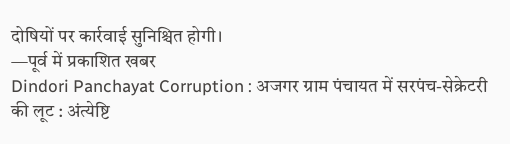दोषियों पर कार्रवाई सुनिश्चित होगी।
—पूर्व में प्रकाशित खबर
Dindori Panchayat Corruption : अजगर ग्राम पंचायत में सरपंच-सेक्रेटरी की लूट : अंत्येष्टि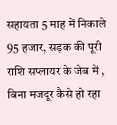सहायता 5 माह में निकाले 95 हजार, सड़क की पूरी राशि सप्लायर के जेब में , बिना मजदूर कैसे हो रहा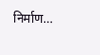निर्माण…